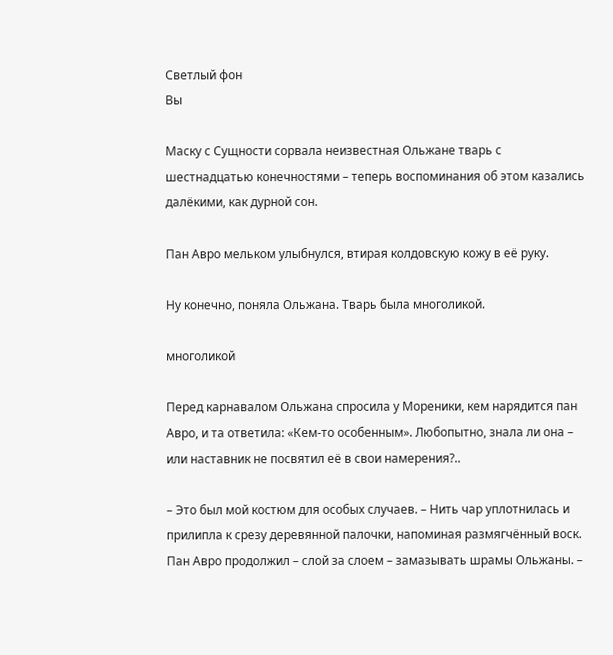Светлый фон
Вы

Маску с Сущности сорвала неизвестная Ольжане тварь с шестнадцатью конечностями – теперь воспоминания об этом казались далёкими, как дурной сон.

Пан Авро мельком улыбнулся, втирая колдовскую кожу в её руку.

Ну конечно, поняла Ольжана. Тварь была многоликой.

многоликой

Перед карнавалом Ольжана спросила у Мореники, кем нарядится пан Авро, и та ответила: «Кем-то особенным». Любопытно, знала ли она – или наставник не посвятил её в свои намерения?..

– Это был мой костюм для особых случаев. – Нить чар уплотнилась и прилипла к срезу деревянной палочки, напоминая размягчённый воск. Пан Авро продолжил – слой за слоем – замазывать шрамы Ольжаны. –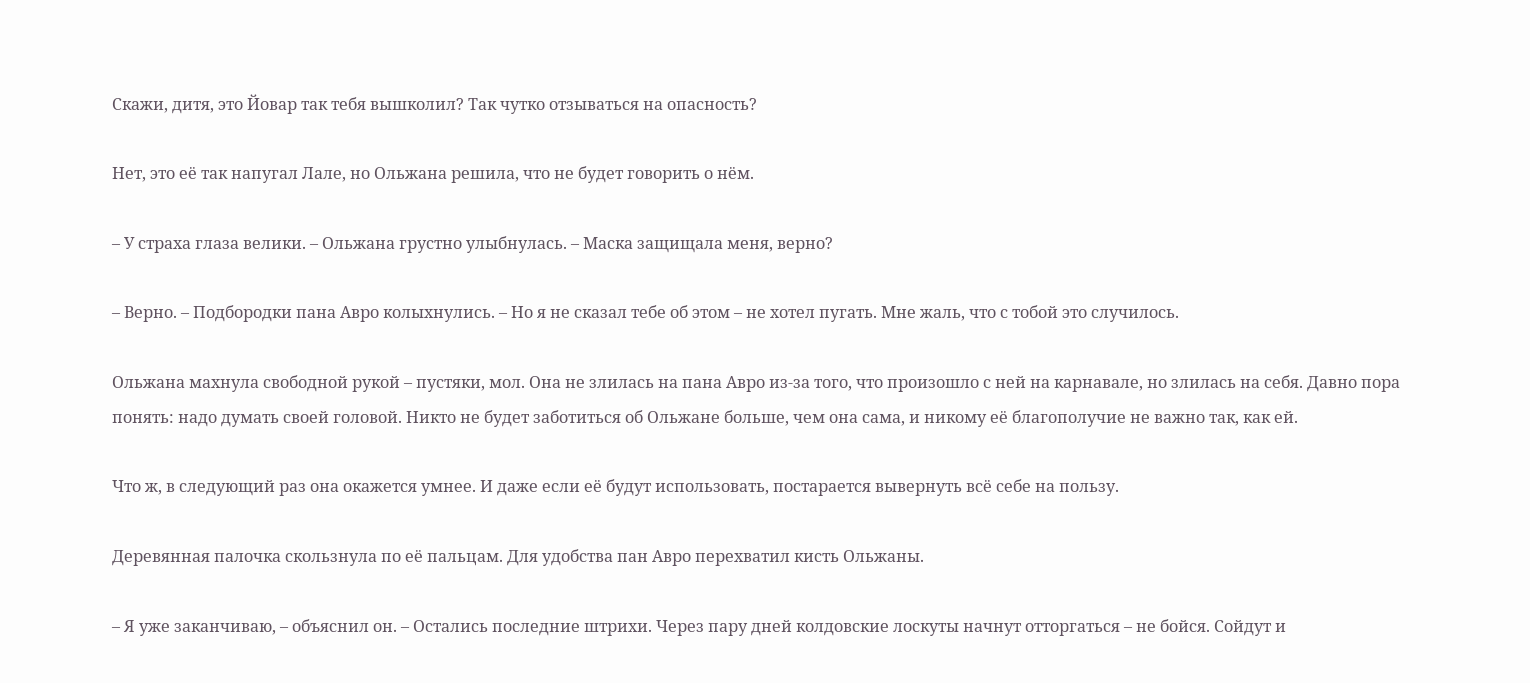Скажи, дитя, это Йовар так тебя вышколил? Так чутко отзываться на опасность?

Нет, это её так напугал Лале, но Ольжана решила, что не будет говорить о нём.

– У страха глаза велики. – Ольжана грустно улыбнулась. – Маска защищала меня, верно?

– Верно. – Подбородки пана Авро колыхнулись. – Но я не сказал тебе об этом – не хотел пугать. Мне жаль, что с тобой это случилось.

Ольжана махнула свободной рукой – пустяки, мол. Она не злилась на пана Авро из-за того, что произошло с ней на карнавале, но злилась на себя. Давно пора понять: надо думать своей головой. Никто не будет заботиться об Ольжане больше, чем она сама, и никому её благополучие не важно так, как ей.

Что ж, в следующий раз она окажется умнее. И даже если её будут использовать, постарается вывернуть всё себе на пользу.

Деревянная палочка скользнула по её пальцам. Для удобства пан Авро перехватил кисть Ольжаны.

– Я уже заканчиваю, – объяснил он. – Остались последние штрихи. Через пару дней колдовские лоскуты начнут отторгаться – не бойся. Сойдут и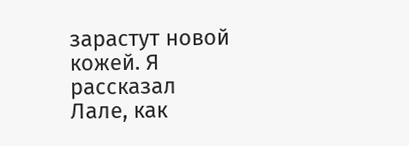зарастут новой кожей. Я рассказал Лале, как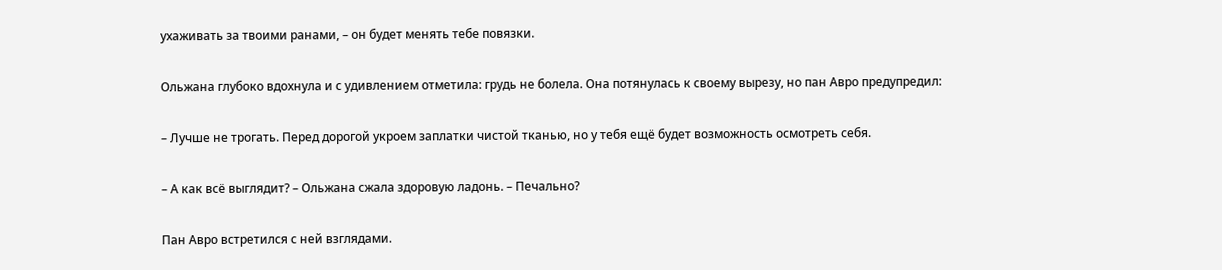ухаживать за твоими ранами, – он будет менять тебе повязки.

Ольжана глубоко вдохнула и с удивлением отметила: грудь не болела. Она потянулась к своему вырезу, но пан Авро предупредил:

– Лучше не трогать. Перед дорогой укроем заплатки чистой тканью, но у тебя ещё будет возможность осмотреть себя.

– А как всё выглядит? – Ольжана сжала здоровую ладонь. – Печально?

Пан Авро встретился с ней взглядами.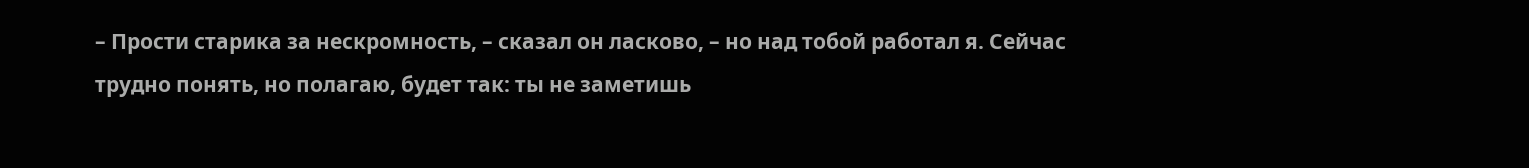– Прости старика за нескромность, – сказал он ласково, – но над тобой работал я. Сейчас трудно понять, но полагаю, будет так: ты не заметишь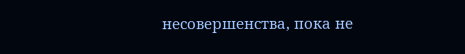несовершенства, пока не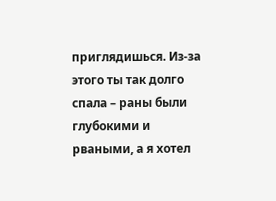приглядишься. Из-за этого ты так долго спала – раны были глубокими и рваными, а я хотел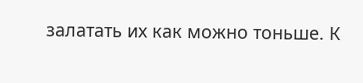залатать их как можно тоньше. К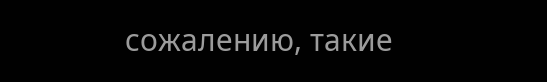сожалению, такие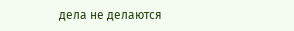дела не делаются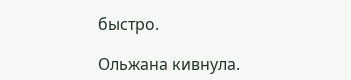быстро.

Ольжана кивнула.